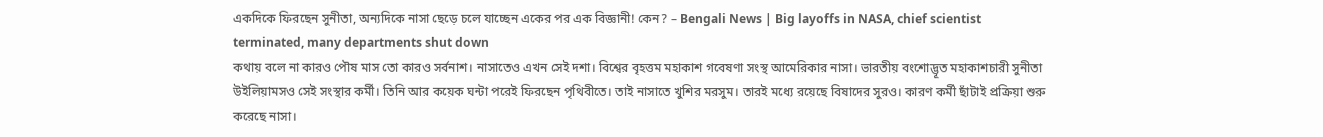একদিকে ফিরছেন সুনীতা, অন্যদিকে নাসা ছেড়ে চলে যাচ্ছেন একের পর এক বিজ্ঞানী! কেন? – Bengali News | Big layoffs in NASA, chief scientist terminated, many departments shut down
কথায় বলে না কারও পৌষ মাস তো কারও সর্বনাশ। নাসাতেও এখন সেই দশা। বিশ্বের বৃহত্তম মহাকাশ গবেষণা সংস্থ আমেরিকার নাসা। ভারতীয় বংশোদ্ভূত মহাকাশচারী সুনীতা উইলিয়ামসও সেই সংস্থার কর্মী। তিনি আর কয়েক ঘন্টা পরেই ফিরছেন পৃথিবীতে। তাই নাসাতে খুশির মরসুম। তারই মধ্যে রয়েছে বিষাদের সুরও। কারণ কর্মী ছাঁটাই প্রক্রিয়া শুরু করেছে নাসা।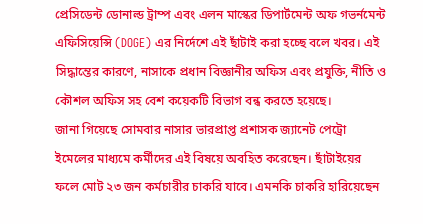প্রেসিডেন্ট ডোনাল্ড ট্রাম্প এবং এলন মাস্কের ডিপার্টমেন্ট অফ গভর্নমেন্ট এফিসিয়েন্সি (DOGE) এর নির্দেশে এই ছাঁটাই করা হচ্ছে বলে খবর। এই সিদ্ধান্তের কারণে, নাসাকে প্রধান বিজ্ঞানীর অফিস এবং প্রযুক্তি, নীতি ও কৌশল অফিস সহ বেশ কয়েকটি বিভাগ বন্ধ করতে হয়েছে।
জানা গিয়েছে সোমবার নাসার ভারপ্রাপ্ত প্রশাসক জ্যানেট পেট্রো ইমেলের মাধ্যমে কর্মীদের এই বিষয়ে অবহিত করেছেন। ছাঁটাইয়ের ফলে মোট ২৩ জন কর্মচারীর চাকরি যাবে। এমনকি চাকরি হারিয়েছেন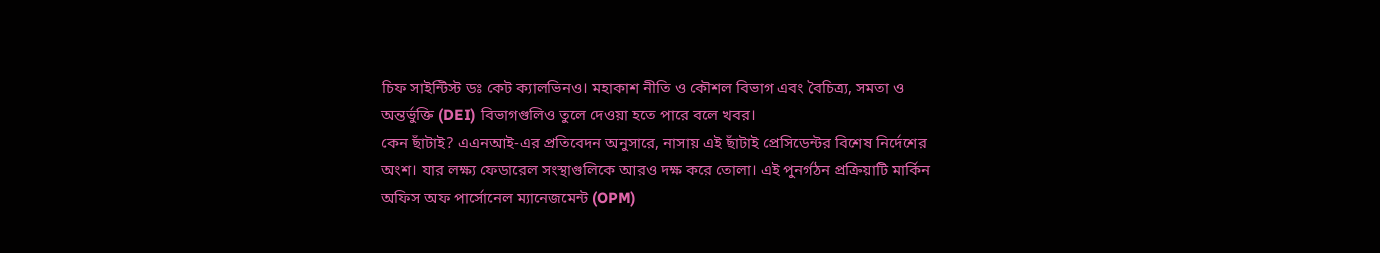চিফ সাইন্টিস্ট ডঃ কেট ক্যালভিনও। মহাকাশ নীতি ও কৌশল বিভাগ এবং বৈচিত্র্য, সমতা ও অন্তর্ভুক্তি (DEI) বিভাগগুলিও তুলে দেওয়া হতে পারে বলে খবর।
কেন ছাঁটাই? এএনআই-এর প্রতিবেদন অনুসারে, নাসায় এই ছাঁটাই প্রেসিডেন্টর বিশেষ নির্দেশের অংশ। যার লক্ষ্য ফেডারেল সংস্থাগুলিকে আরও দক্ষ করে তোলা। এই পুনর্গঠন প্রক্রিয়াটি মার্কিন অফিস অফ পার্সোনেল ম্যানেজমেন্ট (OPM)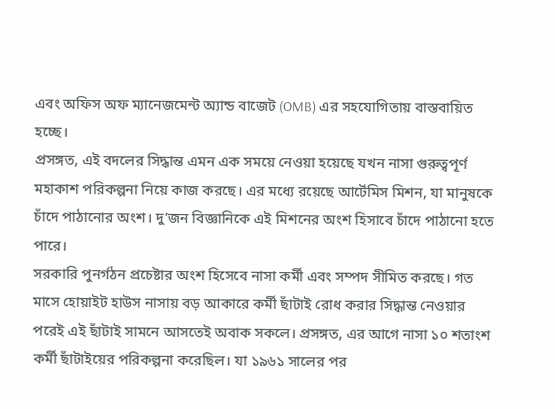এবং অফিস অফ ম্যানেজমেন্ট অ্যান্ড বাজেট (OMB) এর সহযোগিতায় বাস্তবায়িত হচ্ছে।
প্রসঙ্গত, এই বদলের সিদ্ধান্ত এমন এক সময়ে নেওয়া হয়েছে যখন নাসা গুরুত্বপূর্ণ মহাকাশ পরিকল্পনা নিয়ে কাজ করছে। এর মধ্যে রয়েছে আর্টেমিস মিশন, যা মানুষকে চাঁদে পাঠানোর অংশ। দু’জন বিজ্ঞানিকে এই মিশনের অংশ হিসাবে চাঁদে পাঠানো হতে পারে।
সরকারি পুনর্গঠন প্রচেষ্টার অংশ হিসেবে নাসা কর্মী এবং সম্পদ সীমিত করছে। গত মাসে হোয়াইট হাউস নাসায় বড় আকারে কর্মী ছাঁটাই রোধ করার সিদ্ধান্ত নেওয়ার পরেই এই ছাঁটাই সামনে আসতেই অবাক সকলে। প্রসঙ্গত, এর আগে নাসা ১০ শতাংশ কর্মী ছাঁটাইয়ের পরিকল্পনা করেছিল। যা ১৯৬১ সালের পর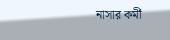নাসার কর্মী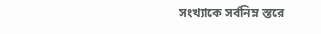সংখ্যাকে সর্বনিম্ন স্তরে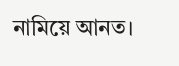নামিয়ে আনত।